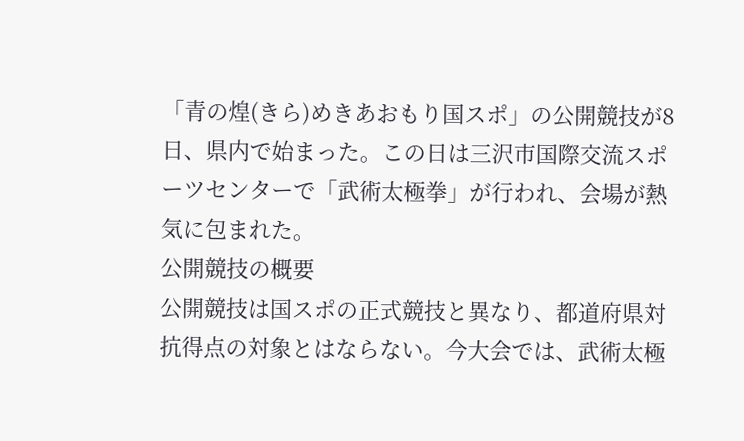「青の煌(きら)めきあおもり国スポ」の公開競技が8日、県内で始まった。この日は三沢市国際交流スポーツセンターで「武術太極拳」が行われ、会場が熱気に包まれた。
公開競技の概要
公開競技は国スポの正式競技と異なり、都道府県対抗得点の対象とはならない。今大会では、武術太極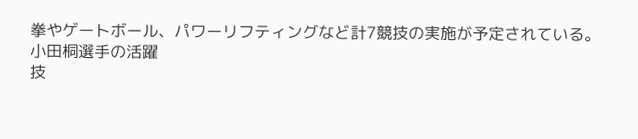拳やゲートボール、パワーリフティングなど計7競技の実施が予定されている。
小田桐選手の活躍
技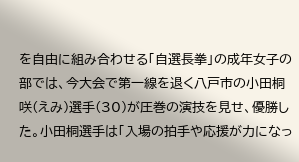を自由に組み合わせる「自選長拳」の成年女子の部では、今大会で第一線を退く八戸市の小田桐咲(えみ)選手(30)が圧巻の演技を見せ、優勝した。小田桐選手は「入場の拍手や応援が力になっ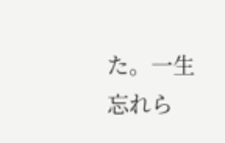た。一生忘れら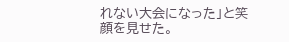れない大会になった」と笑顔を見せた。